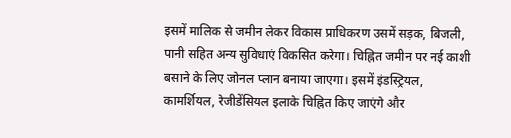इसमें मालिक से जमीन लेकर विकास प्राधिकरण उसमें सड़क, बिजली, पानी सहित अन्य सुविधाएं विकसित करेगा। चिह्नित जमीन पर नई काशी बसाने के लिए जोनल प्लान बनाया जाएगा। इसमें इंडस्ट्रियल, कामर्शियल, रेजीडेंसियल इलाके चिह्नित किए जाएंगे और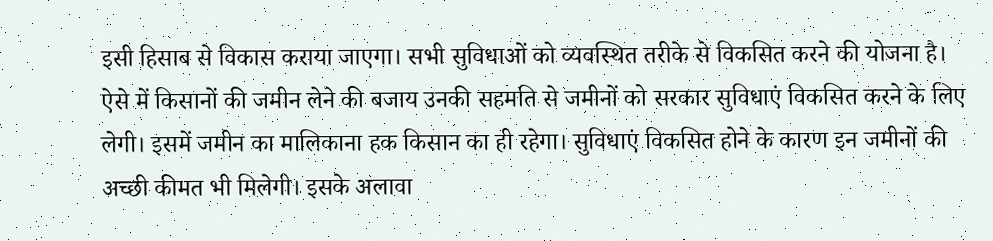इसी हिसाब से विकास कराया जाएगा। सभी सुविधाओं को व्यवस्थित तरीके से विकसित करने की योजना है।
ऐसे में किसानों की जमीन लेने की बजाय उनकी सहमति से जमीनों को सरकार सुविधाएं विकसित करने के लिए लेगी। इसमें जमीन का मालिकाना हक किसान का ही रहेगा। सुविधाएं विकसित होने के कारण इन जमीनों की अच्छी कीमत भी मिलेगी। इसके अलावा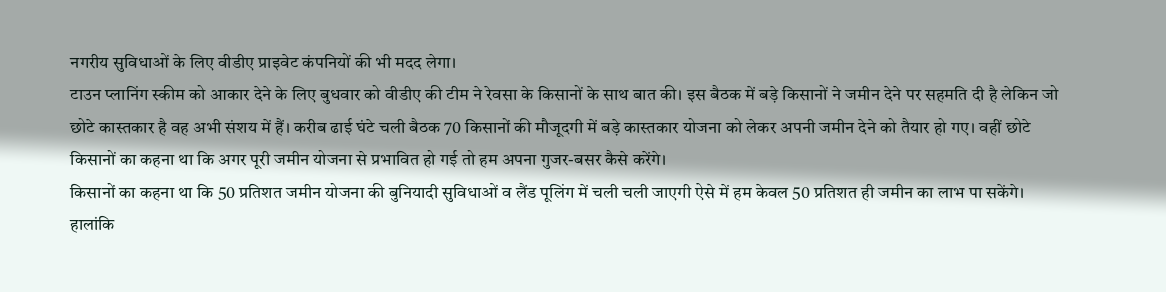नगरीय सुविधाओं के लिए वीडीए प्राइवेट कंपनियों की भी मदद लेगा।
टाउन प्लानिंग स्कीम को आकार देने के लिए बुधवार को वीडीए की टीम ने रेवसा के किसानों के साथ बात की। इस बैठक में बड़े किसानों ने जमीन देने पर सहमति दी है लेकिन जो छोटे कास्तकार है वह अभी संशय में हैं। करीब ढाई घंटे चली बैठक 70 किसानों की मौजूदगी में बड़े कास्तकार योजना को लेकर अपनी जमीन देने को तैयार हो गए। वहीं छोटे किसानों का कहना था कि अगर पूरी जमीन योजना से प्रभावित हो गई तो हम अपना गुजर-बसर कैसे करेंगे।
किसानों का कहना था कि 50 प्रतिशत जमीन योजना की बुनियादी सुविधाओं व लैंड पूलिंग में चली चली जाएगी ऐसे में हम केवल 50 प्रतिशत ही जमीन का लाभ पा सकेंगे। हालांकि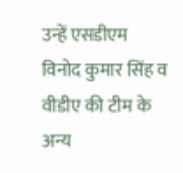उन्हें एसडीएम विनोद कुमार सिंह व वीडीए की टीम के अन्य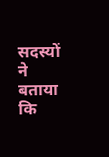सदस्यों ने बताया कि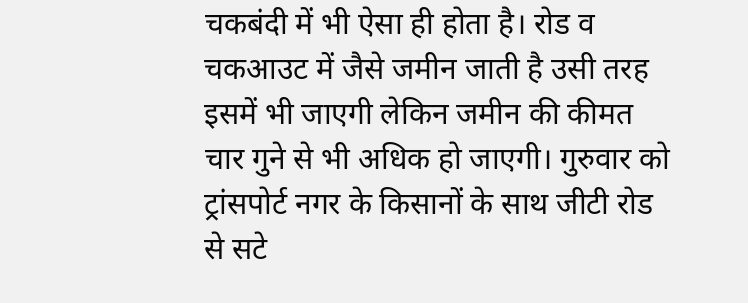चकबंदी में भी ऐसा ही होता है। रोड व चकआउट में जैसे जमीन जाती है उसी तरह इसमें भी जाएगी लेकिन जमीन की कीमत चार गुने से भी अधिक हो जाएगी। गुरुवार को ट्रांसपोर्ट नगर के किसानों के साथ जीटी रोड से सटे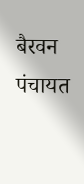बैरवन पंचायत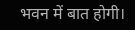भवन में बात होगी।